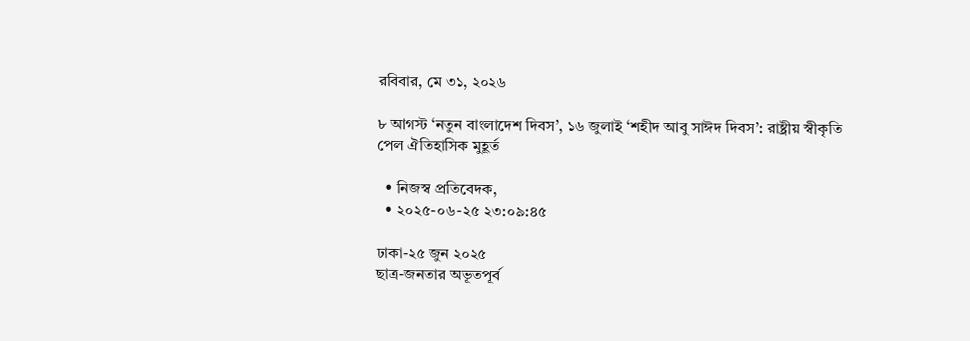রবিবার, মে ৩১, ২০২৬

৮ আগস্ট ‘নতুন বাংলাদেশ দিবস’, ১৬ জুলাই ‘শহীদ আবু সাঈদ দিবস’: রাষ্ট্রীয় স্বীকৃতি পেল ঐতিহাসিক মুহূর্ত

  • নিজস্ব প্রতিবেদক,
  • ২০২৫-০৬-২৫ ২৩:০৯:৪৫

ঢাকা-২৫ জুন ২০২৫
ছাত্র-জনতার অভূতপূর্ব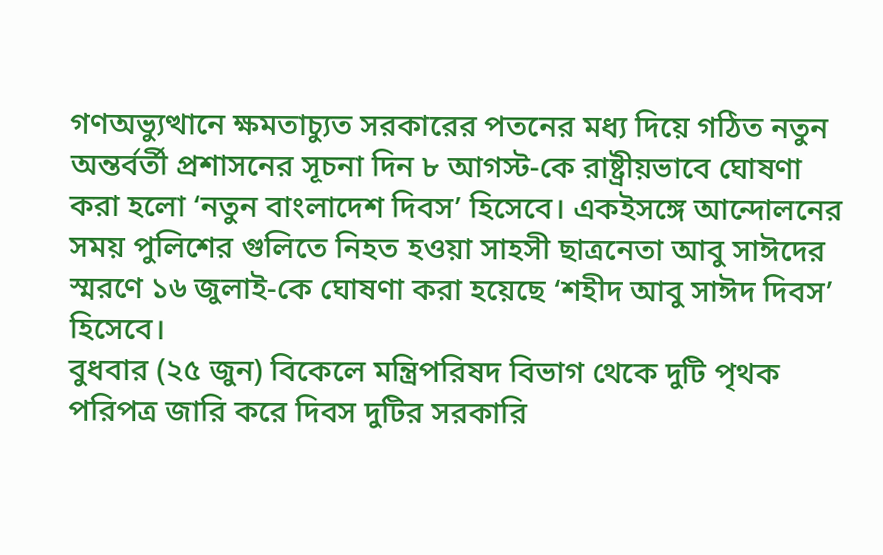গণঅভ্যুত্থানে ক্ষমতাচ্যুত সরকারের পতনের মধ্য দিয়ে গঠিত নতুন অন্তর্বর্তী প্রশাসনের সূচনা দিন ৮ আগস্ট-কে রাষ্ট্রীয়ভাবে ঘোষণা করা হলো ‘নতুন বাংলাদেশ দিবস’ হিসেবে। একইসঙ্গে আন্দোলনের সময় পুলিশের গুলিতে নিহত হওয়া সাহসী ছাত্রনেতা আবু সাঈদের স্মরণে ১৬ জুলাই-কে ঘোষণা করা হয়েছে ‘শহীদ আবু সাঈদ দিবস’ হিসেবে।
বুধবার (২৫ জুন) বিকেলে মন্ত্রিপরিষদ বিভাগ থেকে দুটি পৃথক পরিপত্র জারি করে দিবস দুটির সরকারি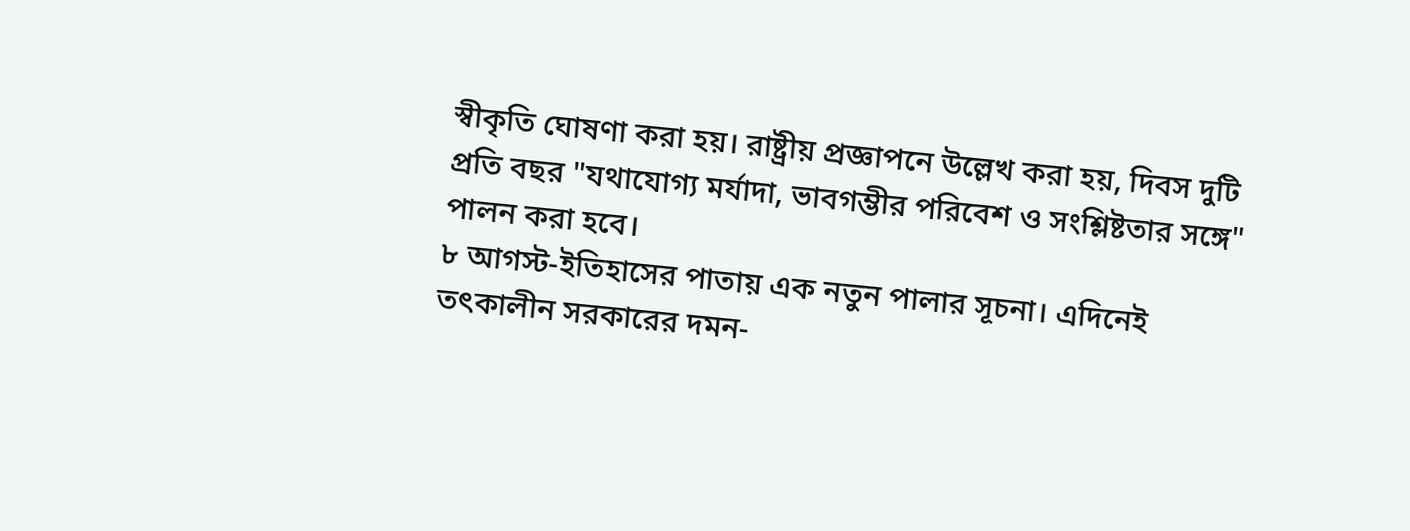স্বীকৃতি ঘোষণা করা হয়। রাষ্ট্রীয় প্রজ্ঞাপনে উল্লেখ করা হয়, দিবস দুটি প্রতি বছর "যথাযোগ্য মর্যাদা, ভাবগম্ভীর পরিবেশ ও সংশ্লিষ্টতার সঙ্গে" পালন করা হবে।
৮ আগস্ট-ইতিহাসের পাতায় এক নতুন পালার সূচনা। এদিনেই তৎকালীন সরকারের দমন-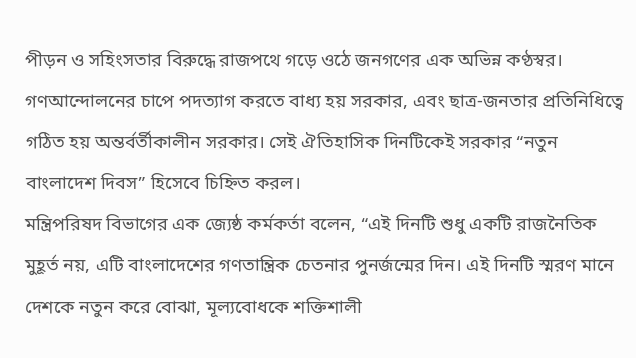পীড়ন ও সহিংসতার বিরুদ্ধে রাজপথে গড়ে ওঠে জনগণের এক অভিন্ন কণ্ঠস্বর। গণআন্দোলনের চাপে পদত্যাগ করতে বাধ্য হয় সরকার, এবং ছাত্র-জনতার প্রতিনিধিত্বে গঠিত হয় অন্তর্বর্তীকালীন সরকার। সেই ঐতিহাসিক দিনটিকেই সরকার “নতুন বাংলাদেশ দিবস” হিসেবে চিহ্নিত করল।
মন্ত্রিপরিষদ বিভাগের এক জ্যেষ্ঠ কর্মকর্তা বলেন, “এই দিনটি শুধু একটি রাজনৈতিক মুহূর্ত নয়, এটি বাংলাদেশের গণতান্ত্রিক চেতনার পুনর্জন্মের দিন। এই দিনটি স্মরণ মানে দেশকে নতুন করে বোঝা, মূল্যবোধকে শক্তিশালী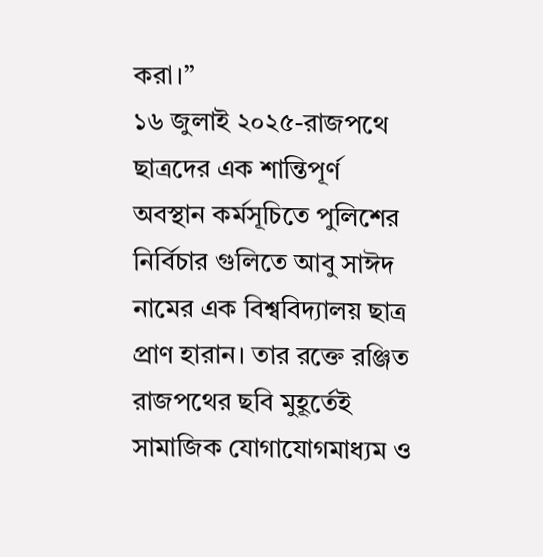করা।”
১৬ জুলাই ২০২৫-রাজপথে ছাত্রদের এক শান্তিপূর্ণ অবস্থান কর্মসূচিতে পুলিশের নির্বিচার গুলিতে আবু সাঈদ নামের এক বিশ্ববিদ্যালয় ছাত্র প্রাণ হারান। তার রক্তে রঞ্জিত রাজপথের ছবি মুহূর্তেই সামাজিক যোগাযোগমাধ্যম ও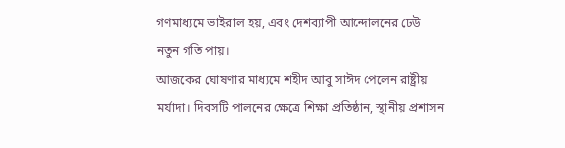গণমাধ্যমে ভাইরাল হয়, এবং দেশব্যাপী আন্দোলনের ঢেউ নতুন গতি পায়।
আজকের ঘোষণার মাধ্যমে শহীদ আবু সাঈদ পেলেন রাষ্ট্রীয় মর্যাদা। দিবসটি পালনের ক্ষেত্রে শিক্ষা প্রতিষ্ঠান, স্থানীয় প্রশাসন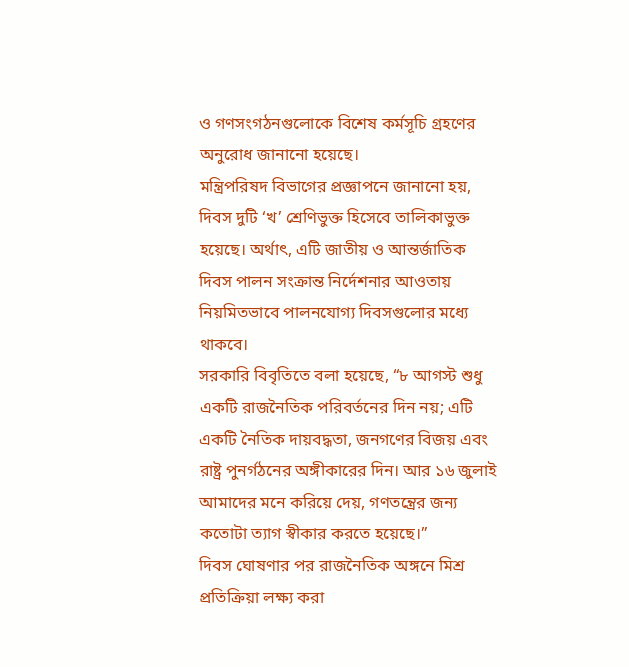ও গণসংগঠনগুলোকে বিশেষ কর্মসূচি গ্রহণের অনুরোধ জানানো হয়েছে।
মন্ত্রিপরিষদ বিভাগের প্রজ্ঞাপনে জানানো হয়, দিবস দুটি ‘খ’ শ্রেণিভুক্ত হিসেবে তালিকাভুক্ত হয়েছে। অর্থাৎ, এটি জাতীয় ও আন্তর্জাতিক দিবস পালন সংক্রান্ত নির্দেশনার আওতায় নিয়মিতভাবে পালনযোগ্য দিবসগুলোর মধ্যে থাকবে।
সরকারি বিবৃতিতে বলা হয়েছে, “৮ আগস্ট শুধু একটি রাজনৈতিক পরিবর্তনের দিন নয়; এটি একটি নৈতিক দায়বদ্ধতা, জনগণের বিজয় এবং রাষ্ট্র পুনর্গঠনের অঙ্গীকারের দিন। আর ১৬ জুলাই আমাদের মনে করিয়ে দেয়, গণতন্ত্রের জন্য কতোটা ত্যাগ স্বীকার করতে হয়েছে।”
দিবস ঘোষণার পর রাজনৈতিক অঙ্গনে মিশ্র প্রতিক্রিয়া লক্ষ্য করা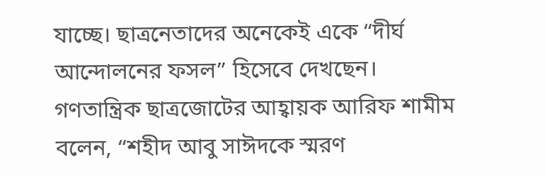যাচ্ছে। ছাত্রনেতাদের অনেকেই একে “দীর্ঘ আন্দোলনের ফসল” হিসেবে দেখছেন।
গণতান্ত্রিক ছাত্রজোটের আহ্বায়ক আরিফ শামীম বলেন, “শহীদ আবু সাঈদকে স্মরণ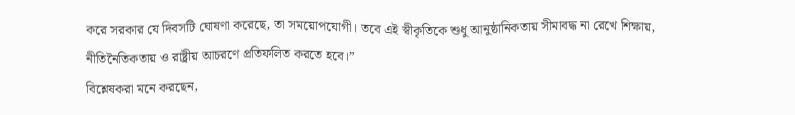করে সরকার যে দিবসটি ঘোষণা করেছে, তা সময়োপযোগী। তবে এই স্বীকৃতিকে শুধু আনুষ্ঠানিকতায় সীমাবদ্ধ না রেখে শিক্ষায়, নীতিনৈতিকতায় ও রাষ্ট্রীয় আচরণে প্রতিফলিত করতে হবে।”
বিশ্লেষকরা মনে করছেন,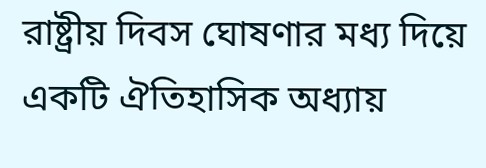রাষ্ট্রীয় দিবস ঘোষণার মধ্য দিয়ে একটি ঐতিহাসিক অধ্যায়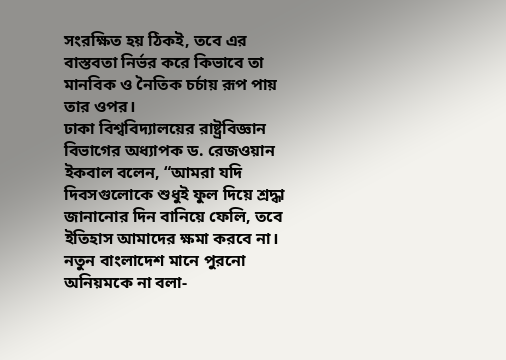সংরক্ষিত হয় ঠিকই, তবে এর বাস্তবতা নির্ভর করে কিভাবে তা মানবিক ও নৈতিক চর্চায় রূপ পায় তার ওপর।
ঢাকা বিশ্ববিদ্যালয়ের রাষ্ট্রবিজ্ঞান বিভাগের অধ্যাপক ড. রেজওয়ান ইকবাল বলেন, “আমরা যদি দিবসগুলোকে শুধুই ফুল দিয়ে শ্রদ্ধা জানানোর দিন বানিয়ে ফেলি, তবে ইতিহাস আমাদের ক্ষমা করবে না। নতুন বাংলাদেশ মানে পুরনো অনিয়মকে না বলা-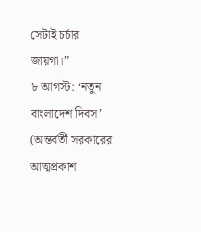সেটাই চর্চার জায়গা।”
৮ আগস্ট: ‘নতুন বাংলাদেশ দিবস’ (অন্তর্বর্তী সরকারের আত্মপ্রকাশ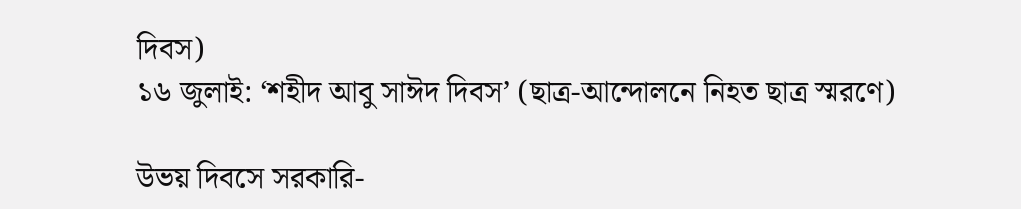দিবস)
১৬ জুলাই: ‘শহীদ আবু সাঈদ দিবস’ (ছাত্র-আন্দোলনে নিহত ছাত্র স্মরণে)

উভয় দিবসে সরকারি-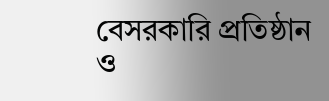বেসরকারি প্রতিষ্ঠান ও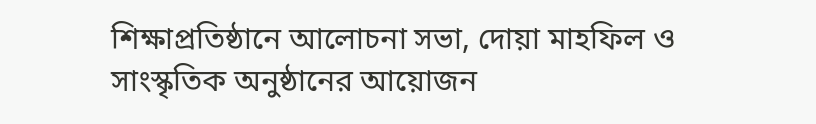শিক্ষাপ্রতিষ্ঠানে আলোচনা সভা, দোয়া মাহফিল ও সাংস্কৃতিক অনুষ্ঠানের আয়োজন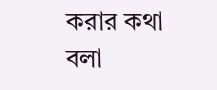করার কথা বলা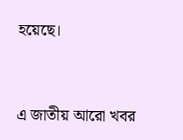হয়েছে।


এ জাতীয় আরো খবর